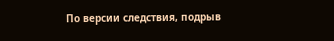По версии следствия, подрыв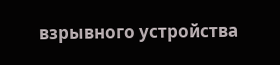взрывного устройства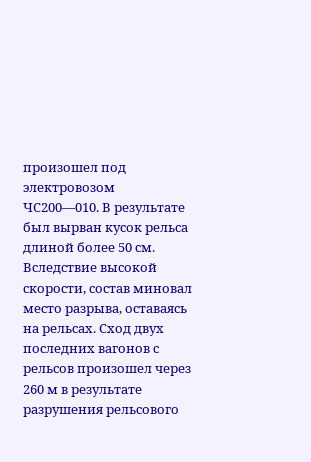произошел под электровозом ЧС200—010. В результате был вырван кусок рельса длиной более 50 см. Вследствие высокой скорости, состав миновал место разрыва, оставаясь на рельсах. Сход двух последних вагонов с рельсов произошел через 260 м в результате разрушения рельсового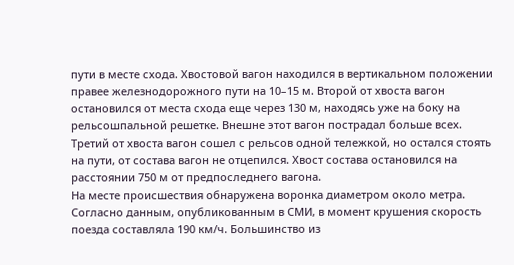пути в месте схода. Хвостовой вагон находился в вертикальном положении правее железнодорожного пути на 10–15 м. Второй от хвоста вагон остановился от места схода еще через 130 м, находясь уже на боку на рельсошпальной решетке. Внешне этот вагон пострадал больше всех. Третий от хвоста вагон сошел с рельсов одной тележкой, но остался стоять на пути, от состава вагон не отцепился. Хвост состава остановился на расстоянии 750 м от предпоследнего вагона.
На месте происшествия обнаружена воронка диаметром около метра.
Согласно данным, опубликованным в СМИ, в момент крушения скорость поезда составляла 190 км/ч. Большинство из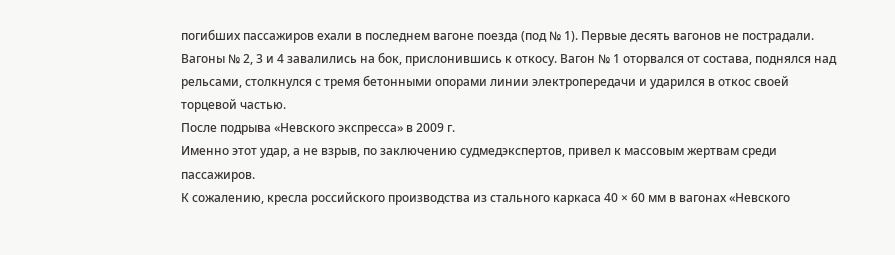погибших пассажиров ехали в последнем вагоне поезда (под № 1). Первые десять вагонов не пострадали. Вагоны № 2, 3 и 4 завалились на бок, прислонившись к откосу. Вагон № 1 оторвался от состава, поднялся над рельсами, столкнулся с тремя бетонными опорами линии электропередачи и ударился в откос своей торцевой частью.
После подрыва «Невского экспресса» в 2009 г.
Именно этот удар, а не взрыв, по заключению судмедэкспертов, привел к массовым жертвам среди пассажиров.
К сожалению, кресла российского производства из стального каркаса 40 × 60 мм в вагонах «Невского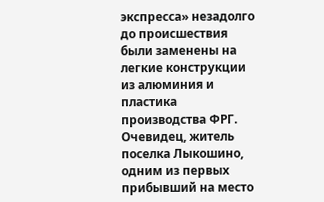экспресса» незадолго до происшествия были заменены на легкие конструкции из алюминия и пластика производства ФРГ. Очевидец, житель поселка Лыкошино, одним из первых прибывший на место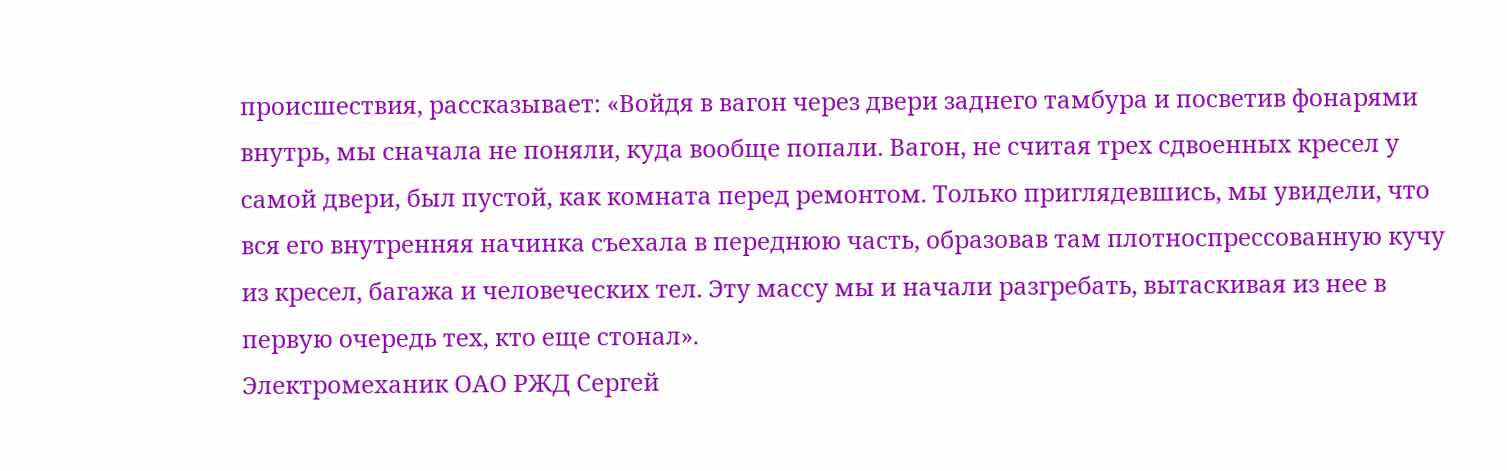происшествия, рассказывает: «Войдя в вагон через двери заднего тамбура и посветив фонарями внутрь, мы сначала не поняли, куда вообще попали. Вагон, не считая трех сдвоенных кресел у самой двери, был пустой, как комната перед ремонтом. Только приглядевшись, мы увидели, что вся его внутренняя начинка съехала в переднюю часть, образовав там плотноспрессованную кучу из кресел, багажа и человеческих тел. Эту массу мы и начали разгребать, вытаскивая из нее в первую очередь тех, кто еще стонал».
Электромеханик ОАО РЖД Сергей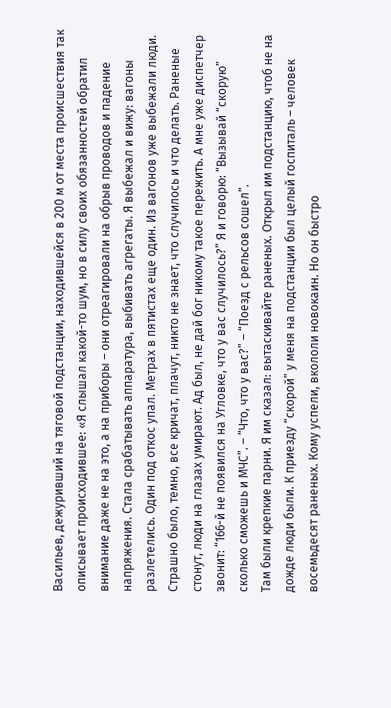Васильев, дежуривший на тяговой подстанции, находившейся в 200 м от места происшествия так описывает происходившее: «Я слышал какой-то шум, но в силу своих обязанностей обратил внимание даже не на это, а на приборы – они отреагировали на обрыв проводов и падение напряжения. Стала срабатывать аппаратура, выбивать агрегаты. Я выбежал и вижу: вагоны разлетелись. Один под откос упал. Метрах в пятистах еще один. Из вагонов уже выбежали люди. Страшно было, темно, все кричат, плачут, никто не знает, что случилось и что делать. Раненые стонут, люди на глазах умирают. Ад был, не дай бог никому такое пережить. А мне уже диспетчер звонит: “166-й не появился на Угловке, что у вас случилось?” Я и говорю: “Вызывай “скорую” сколько сможешь и МЧС”. – “Что, что у вас?” – “Поезд с рельсов сошел”.
Там были крепкие парни. Я им сказал: вытаскивайте раненых. Открыл им подстанцию, чтоб не на дожде люди были. К приезду “скорой” у меня на подстанции был целый госпиталь – человек восемьдесят раненых. Кому успели, вкололи новокаин. Но он быстро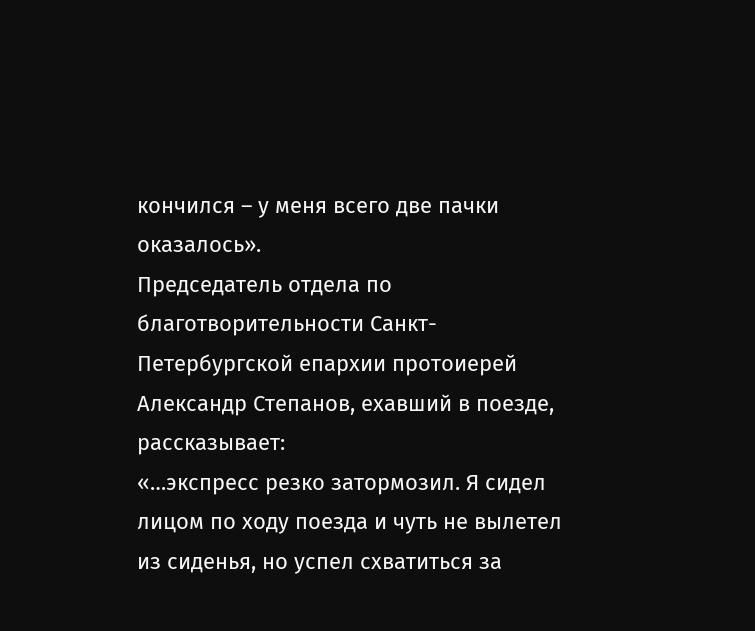кончился – у меня всего две пачки оказалось».
Председатель отдела по благотворительности Санкт-Петербургской епархии протоиерей Александр Степанов, ехавший в поезде, рассказывает:
«…экспресс резко затормозил. Я сидел лицом по ходу поезда и чуть не вылетел из сиденья, но успел схватиться за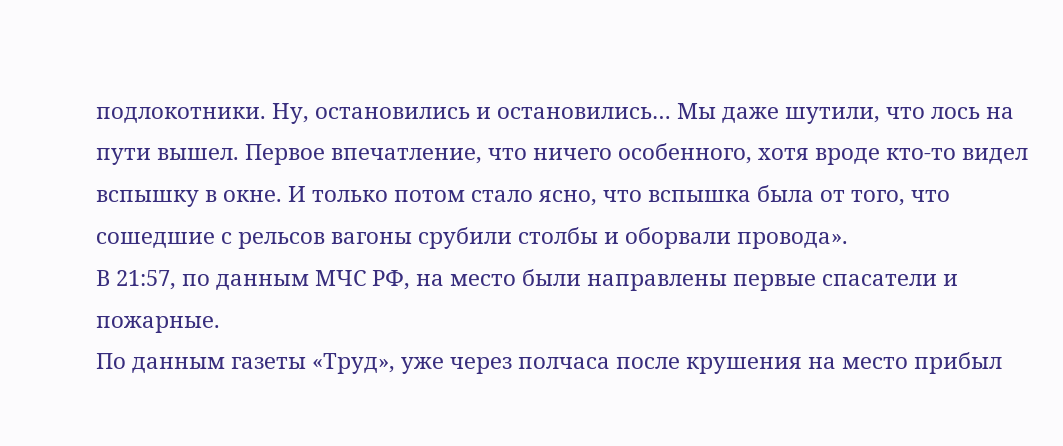подлокотники. Ну, остановились и остановились… Мы даже шутили, что лось на пути вышел. Первое впечатление, что ничего особенного, хотя вроде кто-то видел вспышку в окне. И только потом стало ясно, что вспышка была от того, что сошедшие с рельсов вагоны срубили столбы и оборвали провода».
В 21:57, по данным МЧС РФ, на место были направлены первые спасатели и пожарные.
По данным газеты «Труд», уже через полчаса после крушения на место прибыл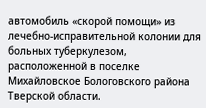автомобиль «скорой помощи» из лечебно-исправительной колонии для больных туберкулезом, расположенной в поселке Михайловское Бологовского района Тверской области.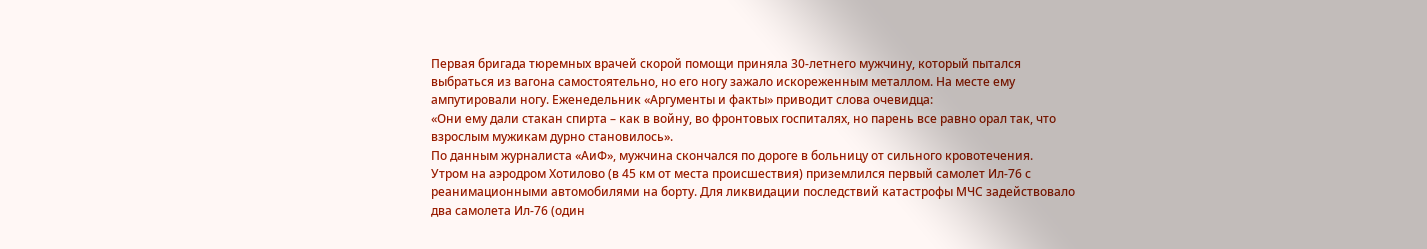Первая бригада тюремных врачей скорой помощи приняла 30-летнего мужчину, который пытался выбраться из вагона самостоятельно, но его ногу зажало искореженным металлом. На месте ему ампутировали ногу. Еженедельник «Аргументы и факты» приводит слова очевидца:
«Они ему дали стакан спирта – как в войну, во фронтовых госпиталях, но парень все равно орал так, что взрослым мужикам дурно становилось».
По данным журналиста «АиФ», мужчина скончался по дороге в больницу от сильного кровотечения.
Утром на аэродром Хотилово (в 45 км от места происшествия) приземлился первый самолет Ил-76 с реанимационными автомобилями на борту. Для ликвидации последствий катастрофы МЧС задействовало два самолета Ил-76 (один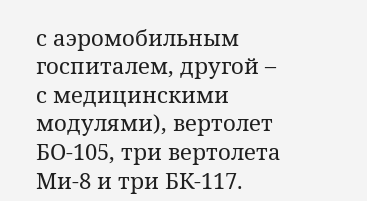с аэромобильным госпиталем, другой – с медицинскими модулями), вертолет БО-105, три вертолета Ми-8 и три БК-117.